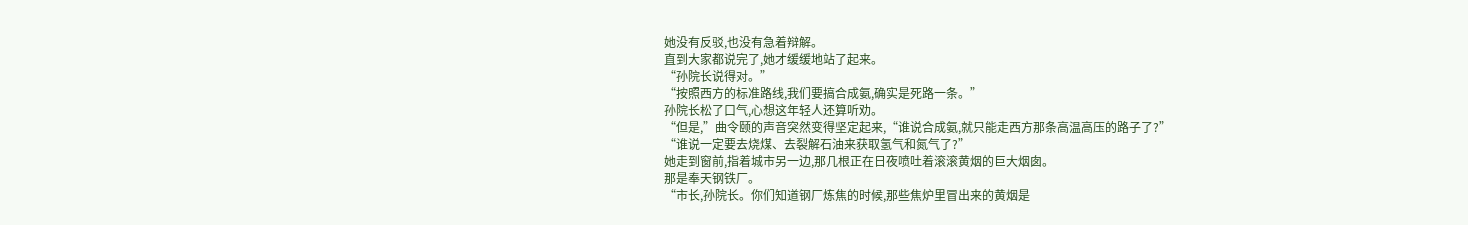她没有反驳,也没有急着辩解。
直到大家都说完了,她才缓缓地站了起来。
“孙院长说得对。”
“按照西方的标准路线,我们要搞合成氨,确实是死路一条。”
孙院长松了口气,心想这年轻人还算听劝。
“但是,”曲令颐的声音突然变得坚定起来,“谁说合成氨,就只能走西方那条高温高压的路子了?”
“谁说一定要去烧煤、去裂解石油来获取氢气和氮气了?”
她走到窗前,指着城市另一边,那几根正在日夜喷吐着滚滚黄烟的巨大烟囱。
那是奉天钢铁厂。
“市长,孙院长。你们知道钢厂炼焦的时候,那些焦炉里冒出来的黄烟是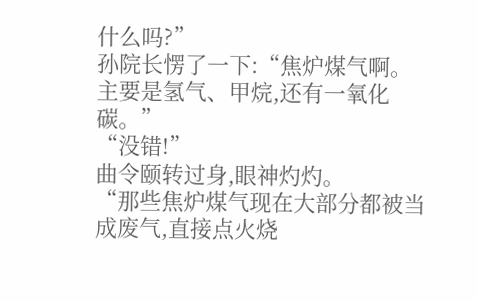什么吗?”
孙院长愣了一下:“焦炉煤气啊。主要是氢气、甲烷,还有一氧化碳。”
“没错!”
曲令颐转过身,眼神灼灼。
“那些焦炉煤气现在大部分都被当成废气,直接点火烧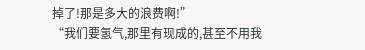掉了!那是多大的浪费啊!”
“我们要氢气,那里有现成的,甚至不用我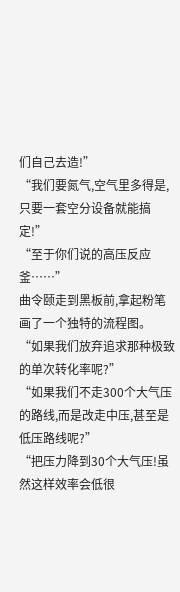们自己去造!”
“我们要氮气,空气里多得是,只要一套空分设备就能搞定!”
“至于你们说的高压反应釜……”
曲令颐走到黑板前,拿起粉笔画了一个独特的流程图。
“如果我们放弃追求那种极致的单次转化率呢?”
“如果我们不走300个大气压的路线,而是改走中压,甚至是低压路线呢?”
“把压力降到30个大气压!虽然这样效率会低很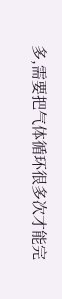多,需要把气体循环很多次才能完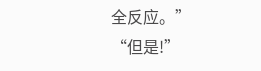全反应。”
“但是!”